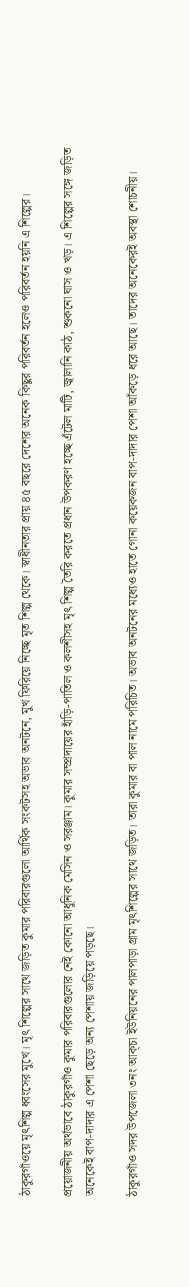ঠাকুরগাঁওয়ে মৃৎশিল্প ধ্বংসের মুখে। মৃৎ শিল্পের সাথে জড়িত কুমার পরিবারগুলো আর্থিক সংকটসহ অভাব অনটনে, মুখ ফিরিয়ে নিচ্ছে মৃত শিল্প থেকে। স্বাধীনতার প্রায় ৪৫ বছরে দেশের অনেক কিছুর পরিবর্তন হলেও পরিবর্তন হয়নি এ শিল্পের।

প্রয়োজনীয় অর্থভাবে ঠাকুরগাঁও কুমার পরিবারগুলোর নেই কোনো আধুনিক মেসিন ও সরঞ্জাম। কুমার সম্প্রদায়ের হাঁড়ি-পাতিল ও কলশীসহ মৃৎ শিল্প তৈরি করতে প্রধান উপকরণ হচ্ছে এঁটেল মাটি, জ্বালানি কাঠ, শুকনো ঘাস ও খড়। এ শিল্পের সঙ্গে জড়িত অনেকেই বাপ-দাদার এ পেশা ছেড়ে অন্য পেশায় জড়িয়ে পড়ছে।

ঠাকুরগাঁও সদর উপজেলা ৩নং আক্‌চা ইউনিয়নের পালপাড়া গ্রাম মৃৎশিল্পের সাথে জড়িত। তারা কুমার বা পাল নামে পরিচিত। অভাব অনটনের মধ্যেও হাতে গোনা কয়েকজন বাপ-দাদার পেশা আঁকড়ে ধরে আছে। তাদের অনেকেরই অবস্থা শোচনীয়।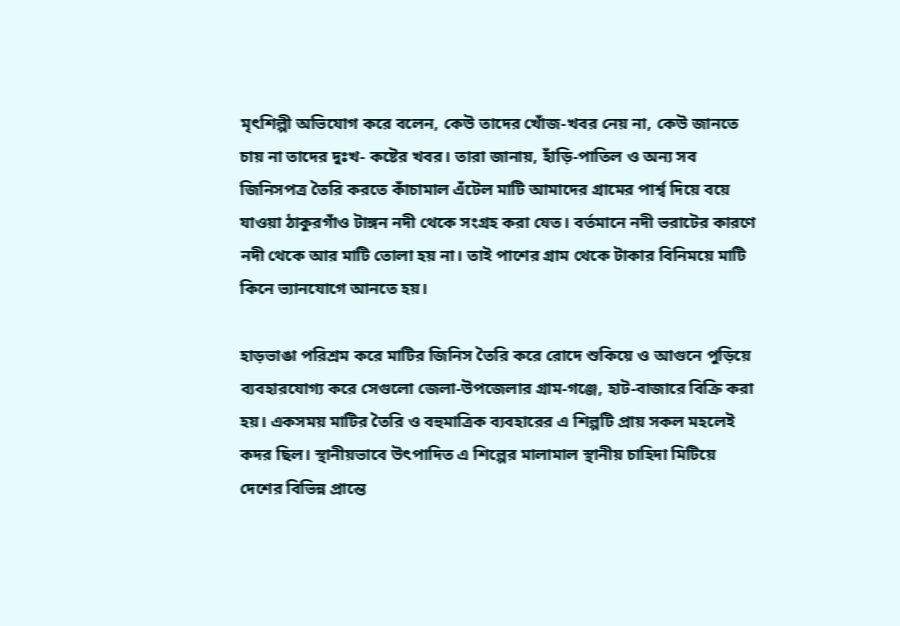মৃৎশিল্পী অভিযোগ করে বলেন, কেউ তাদের খোঁজ-খবর নেয় না, কেউ জানতে চায় না তাদের দুঃখ- কষ্টের খবর। তারা জানায়, হাঁড়ি-পাতিল ও অন্য সব জিনিসপত্র তৈরি করতে কাঁচামাল এঁটেল মাটি আমাদের গ্রামের পার্শ্ব দিয়ে বয়ে যাওয়া ঠাকুরগাঁও টাঙ্গন নদী থেকে সংগ্রহ করা যেত। বর্তমানে নদী ভরাটের কারণে নদী থেকে আর মাটি তোলা হয় না। তাই পাশের গ্রাম থেকে টাকার বিনিময়ে মাটি কিনে ভ্যানযোগে আনতে হয়।

হাড়ভাঙা পরিশ্রম করে মাটির জিনিস তৈরি করে রোদে শুকিয়ে ও আগুনে পুড়িয়ে ব্যবহারযোগ্য করে সেগুলো জেলা-উপজেলার গ্রাম-গঞ্জে, হাট-বাজারে বিক্রি করা হয়। একসময় মাটির তৈরি ও বহুমাত্রিক ব্যবহারের এ শিল্পটি প্রায় সকল মহলেই কদর ছিল। স্থানীয়ভাবে উৎপাদিত এ শিল্পের মালামাল স্থানীয় চাহিদা মিটিয়ে দেশের বিভিন্ন প্রান্তে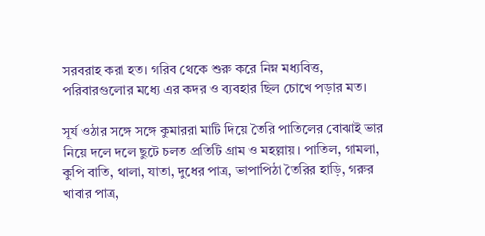সরবরাহ করা হত। গরিব থেকে শুরু করে নিম্ন মধ্যবিত্ত, পরিবারগুলোর মধ্যে এর কদর ও ব্যবহার ছিল চোখে পড়ার মত।

সূর্য ওঠার সঙ্গে সঙ্গে কুমাররা মাটি দিয়ে তৈরি পাতিলের বোঝাই ভার নিয়ে দলে দলে ছুটে চলত প্রতিটি গ্রাম ও মহল্লায়। পাতিল, গামলা, কুপি বাতি, থালা, যাতা, দুধের পাত্র, ভাপাপিঠা তৈরির হাড়ি, গরুর খাবার পাত্র,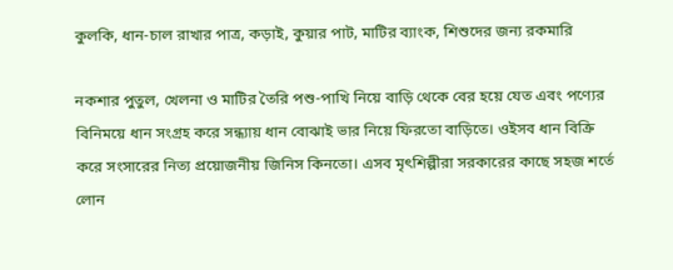কুলকি, ধান-চাল রাখার পাত্র, কড়াই, কুয়ার পাট, মাটির ব্যাংক, শিশুদের জন্য রকমারি

নকশার পুতুল, খেলনা ও মাটির তৈরি পশু-পাখি নিয়ে বাড়ি থেকে বের হয়ে যেত এবং পণ্যের বিনিময়ে ধান সংগ্রহ করে সন্ধ্যায় ধান বোঝাই ভার নিয়ে ফিরতো বাড়িতে। ওইসব ধান বিক্রি করে সংসারের নিত্য প্রয়োজনীয় জিনিস কিনতো। এসব মৃৎশিল্পীরা সরকারের কাছে সহজ শর্তে লোন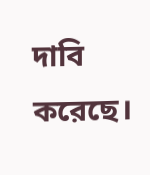দাবি করেছে।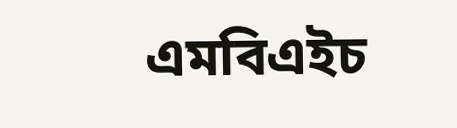এমবিএইচ